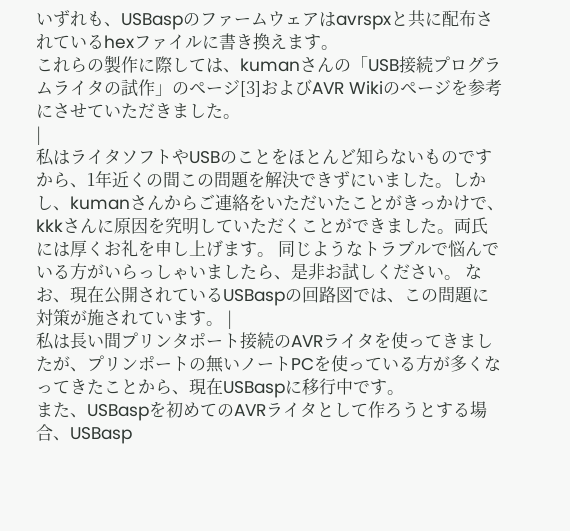いずれも、USBaspのファームウェアはavrspxと共に配布されているhexファイルに書き換えます。
これらの製作に際しては、kumanさんの「USB接続プログラムライタの試作」のページ[3]およびAVR Wikiのページを参考にさせていただきました。
|
私はライタソフトやUSBのことをほとんど知らないものですから、1年近くの間この問題を解決できずにいました。しかし、kumanさんからご連絡をいただいたことがきっかけで、kkkさんに原因を究明していただくことができました。両氏には厚くお礼を申し上げます。 同じようなトラブルで悩んでいる方がいらっしゃいましたら、是非お試しください。 なお、現在公開されているUSBaspの回路図では、この問題に対策が施されています。 |
私は長い間プリンタポート接続のAVRライタを使ってきましたが、プリンポートの無いノートPCを使っている方が多くなってきたことから、現在USBaspに移行中です。
また、USBaspを初めてのAVRライタとして作ろうとする場合、USBasp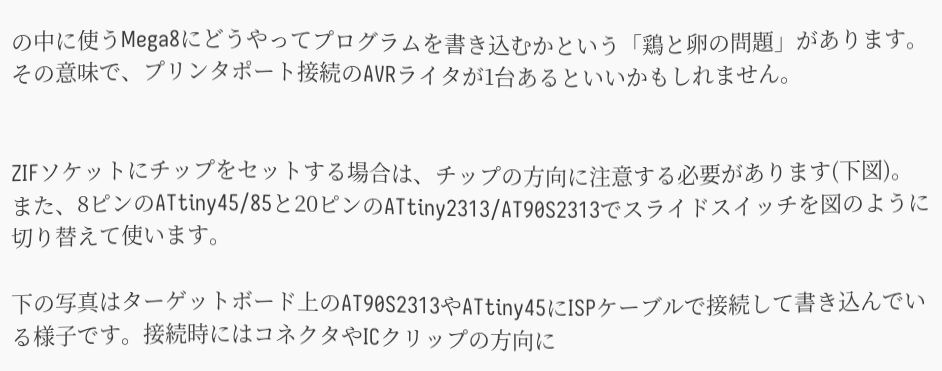の中に使うMega8にどうやってプログラムを書き込むかという「鶏と卵の問題」があります。その意味で、プリンタポート接続のAVRライタが1台あるといいかもしれません。


ZIFソケットにチップをセットする場合は、チップの方向に注意する必要があります(下図)。また、8ピンのATtiny45/85と20ピンのATtiny2313/AT90S2313でスライドスイッチを図のように切り替えて使います。

下の写真はターゲットボード上のAT90S2313やATtiny45にISPケーブルで接続して書き込んでいる様子です。接続時にはコネクタやICクリップの方向に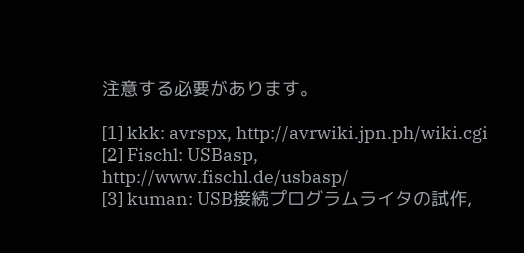注意する必要があります。

[1] kkk: avrspx, http://avrwiki.jpn.ph/wiki.cgi
[2] Fischl: USBasp, http://www.fischl.de/usbasp/
[3] kuman: USB接続プログラムライタの試作,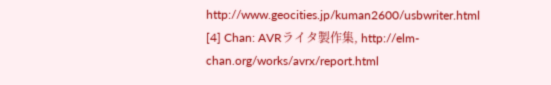http://www.geocities.jp/kuman2600/usbwriter.html
[4] Chan: AVRライタ製作集, http://elm-chan.org/works/avrx/report.html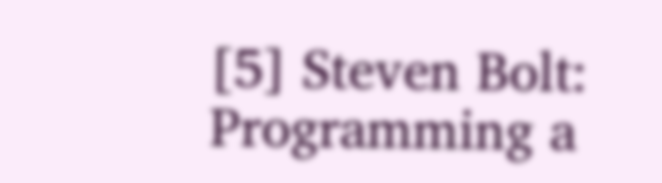[5] Steven Bolt: Programming a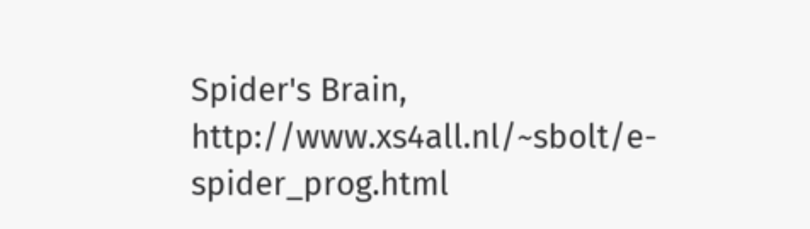Spider's Brain, http://www.xs4all.nl/~sbolt/e-spider_prog.html